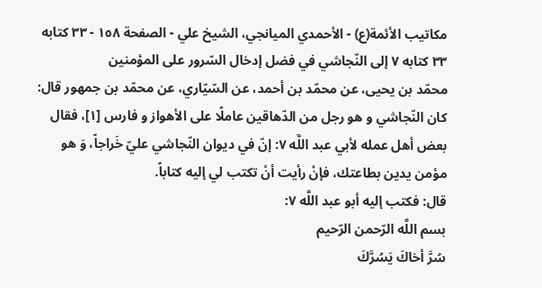مكاتيب الأئمة(ع) - الأحمدي الميانجي، الشيخ علي - الصفحة ١٥٨ - ٣٣ كتابه
٣٣ كتابه ٧ إلى النّجاشي في فضل إدخال السّرور على المؤمنين
محمّد بن يحيى، عن محمّد بن أحمد، عن السّيّاري، عن محمّد بن جمهور قال:
كان النّجاشي و هو رجل من الدّهاقين عاملًا على الأهواز و فارس [١]، فقال بعض أهل عمله لأبي عبد اللَّه ٧: إنّ في ديوان النّجاشي عليّ خَراجاً، وَ هو مؤمن يدين بطاعتك، فإنْ رأيت أنْ تكتب لي إليه كتاباً.
قال: فكتب إليه أبو عبد اللَّه ٧:
بسم اللَّه الرّحمن الرّحيم
سُرَّ أخاكَ يَسُرَّكَ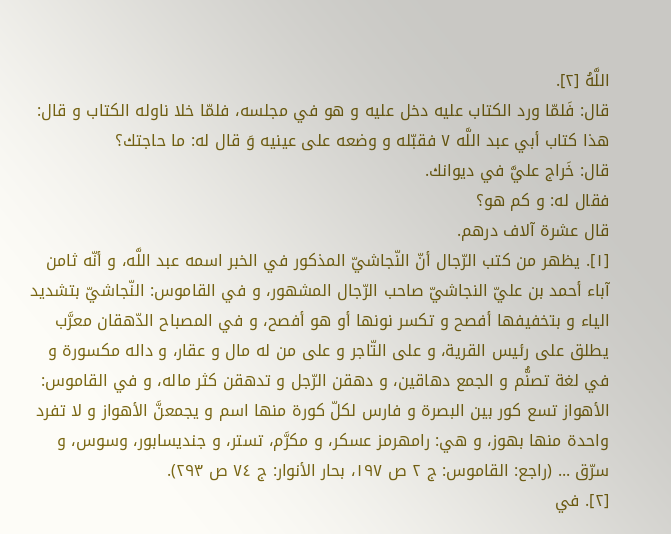اللَّهُ [٢].
قال: فَلمّا ورد الكتاب عليه دخل عليه و هو في مجلسه، فلمّا خلا ناوله الكتاب و قال: هذا كتاب أبي عبد اللَّه ٧ فقبّله و وضعه على عينيه وَ قال له: ما حاجتك؟
قال: خَراج عليَّ في ديوانك.
فقال له: و كم هو؟
قال عشرة آلاف درهم.
[١]. يظهر من كتب الرّجال أنّ النّجاشيّ المذكور في الخبر اسمه عبد اللَّه، و أنّه ثامن آباء أحمد بن عليّ النجاشيّ صاحب الرّجال المشهور، و في القاموس: النّجاشيّ بتشديد الياء و بتخفيفها أفصح و تكسر نونها أو هو أفصح، و في المصباح الدّهقان معرَّب يطلق على رئيس القرية، و على التّاجر و على من له مال و عقار، و داله مكسورة و في لغة تصنُّم و الجمع دهاقين، و دهقن الرّجل و تدهقن كثر ماله، و في القاموس: الأهواز تسع كور بين البصرة و فارس لكلّ كورة منها اسم و يجمعنَّ الأهواز و لا تفرد واحدة منها بهوز، و هي: رامهرمز عسكر، و مكرَّم، تستر، و جنديسابور، وسوس، و سرّق ... (راجع: القاموس: ج ٢ ص ١٩٧، بحار الأنوار: ج ٧٤ ص ٢٩٣).
[٢]. في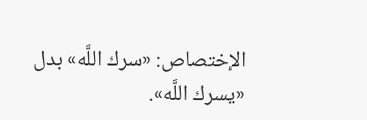الإختصاص: «سرك اللَّه» بدل «يسرك اللَّه».